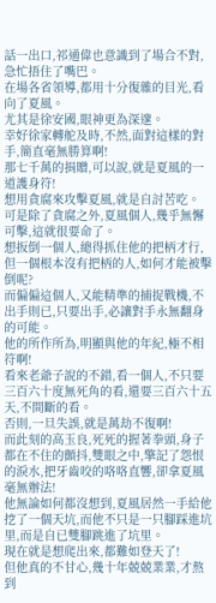話一出口,祁通偉也意識到了場合不對,急忙捂住了嘴巴。
在場各省領導,都用十分復雜的目光,看向了夏風。
尤其是徐安國,眼神更為深邃。
幸好徐家轉舵及時,不然,面對這樣的對手,簡直毫無勝算啊!
那七千萬的捐贈,可以說,就是夏風的一道護身符!
想用貪腐來攻擊夏風,就是自討苦吃。
可是除了貪腐之外,夏風個人,幾乎無懈可擊,這就很要命了。
想扳倒一個人,總得抓住他的把柄才行,但一個根本沒有把柄的人,如何才能被擊倒呢?
而偏偏這個人,又能精準的捕捉戰機,不出手則已,只要出手,必讓對手永無翻身的可能。
他的所作所為,明顯與他的年紀,極不相符啊!
看來老爺子說的不錯,看一個人,不只要三百六十度無死角的看,還要三百六十五天,不間斷的看。
否則,一旦失誤,就是萬劫不復啊!
而此刻的高玉良,死死的握著拳頭,身子都在不住的顫抖,雙眼之中,擎記了怨恨的淚水,把牙齒咬的咯咯直響,卻拿夏風毫無辦法!
他無論如何都沒想到,夏風居然一手給他挖了一個天坑,而他不只是一只腳踩進坑里,而是自已雙腳跳進了坑里。
現在就是想爬出來,都難如登天了!
但他真的不甘心,幾十年兢兢業業,才熬到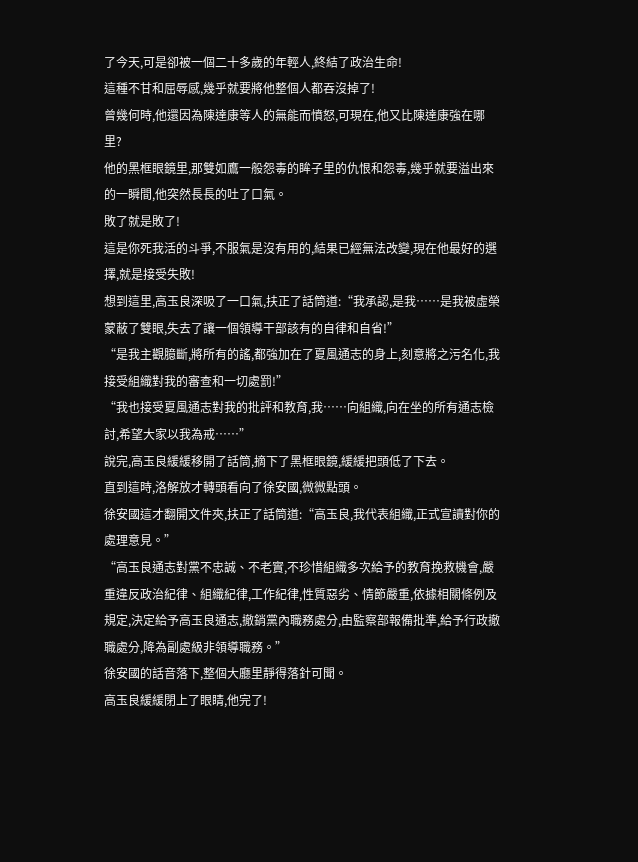了今天,可是卻被一個二十多歲的年輕人,終結了政治生命!
這種不甘和屈辱感,幾乎就要將他整個人都吞沒掉了!
曾幾何時,他還因為陳達康等人的無能而憤怒,可現在,他又比陳達康強在哪里?
他的黑框眼鏡里,那雙如鷹一般怨毒的眸子里的仇恨和怨毒,幾乎就要溢出來的一瞬間,他突然長長的吐了口氣。
敗了就是敗了!
這是你死我活的斗爭,不服氣是沒有用的,結果已經無法改變,現在他最好的選擇,就是接受失敗!
想到這里,高玉良深吸了一口氣,扶正了話筒道:“我承認,是我……是我被虛榮蒙蔽了雙眼,失去了讓一個領導干部該有的自律和自省!”
“是我主觀臆斷,將所有的謠,都強加在了夏風通志的身上,刻意將之污名化,我接受組織對我的審查和一切處罰!”
“我也接受夏風通志對我的批評和教育,我……向組織,向在坐的所有通志檢討,希望大家以我為戒……”
說完,高玉良緩緩移開了話筒,摘下了黑框眼鏡,緩緩把頭低了下去。
直到這時,洛解放才轉頭看向了徐安國,微微點頭。
徐安國這才翻開文件夾,扶正了話筒道:“高玉良,我代表組織,正式宣讀對你的處理意見。”
“高玉良通志對黨不忠誠、不老實,不珍惜組織多次給予的教育挽救機會,嚴重違反政治紀律、組織紀律,工作紀律,性質惡劣、情節嚴重,依據相關條例及規定,決定給予高玉良通志,撤銷黨內職務處分,由監察部報備批準,給予行政撤職處分,降為副處級非領導職務。”
徐安國的話音落下,整個大廳里靜得落針可聞。
高玉良緩緩閉上了眼睛,他完了!